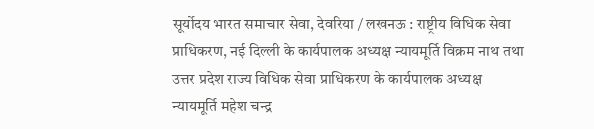सूर्योदय भारत समाचार सेवा, देवरिया / लखनऊ : राष्ट्रीय विधिक सेवा प्राधिकरण, नई दिल्ली के कार्यपालक अध्यक्ष न्यायमूर्ति विक्रम नाथ तथा उत्तर प्रदेश राज्य विधिक सेवा प्राधिकरण के कार्यपालक अध्यक्ष न्यायमूर्ति महेश चन्द्र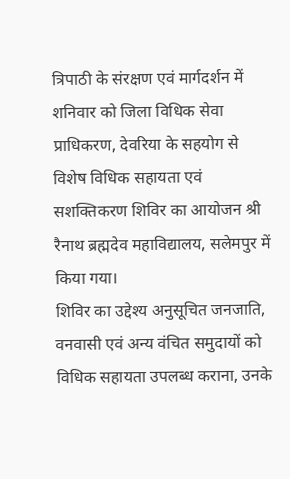त्रिपाठी के संरक्षण एवं मार्गदर्शन में शनिवार को जिला विधिक सेवा प्राधिकरण, देवरिया के सहयोग से विशेष विधिक सहायता एवं सशक्तिकरण शिविर का आयोजन श्री रैनाथ ब्रह्मदेव महाविद्यालय, सलेमपुर में किया गया।
शिविर का उद्देश्य अनुसूचित जनजाति, वनवासी एवं अन्य वंचित समुदायों को विधिक सहायता उपलब्ध कराना, उनके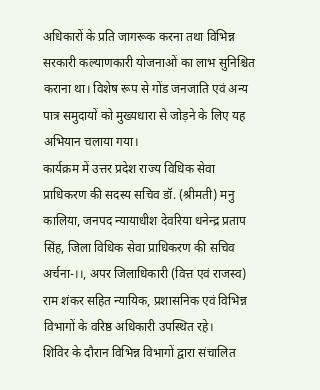अधिकारों के प्रति जागरूक करना तथा विभिन्न सरकारी कल्याणकारी योजनाओं का लाभ सुनिश्चित कराना था। विशेष रूप से गोंड जनजाति एवं अन्य पात्र समुदायों को मुख्यधारा से जोड़ने के लिए यह अभियान चलाया गया।
कार्यक्रम में उत्तर प्रदेश राज्य विधिक सेवा प्राधिकरण की सदस्य सचिव डॉ. (श्रीमती) मनु कालिया, जनपद न्यायाधीश देवरिया धनेन्द्र प्रताप सिंह, जिला विधिक सेवा प्राधिकरण की सचिव अर्चना-।।, अपर जिलाधिकारी (वित्त एवं राजस्व) राम शंकर सहित न्यायिक, प्रशासनिक एवं विभिन्न विभागों के वरिष्ठ अधिकारी उपस्थित रहे।
शिविर के दौरान विभिन्न विभागों द्वारा संचालित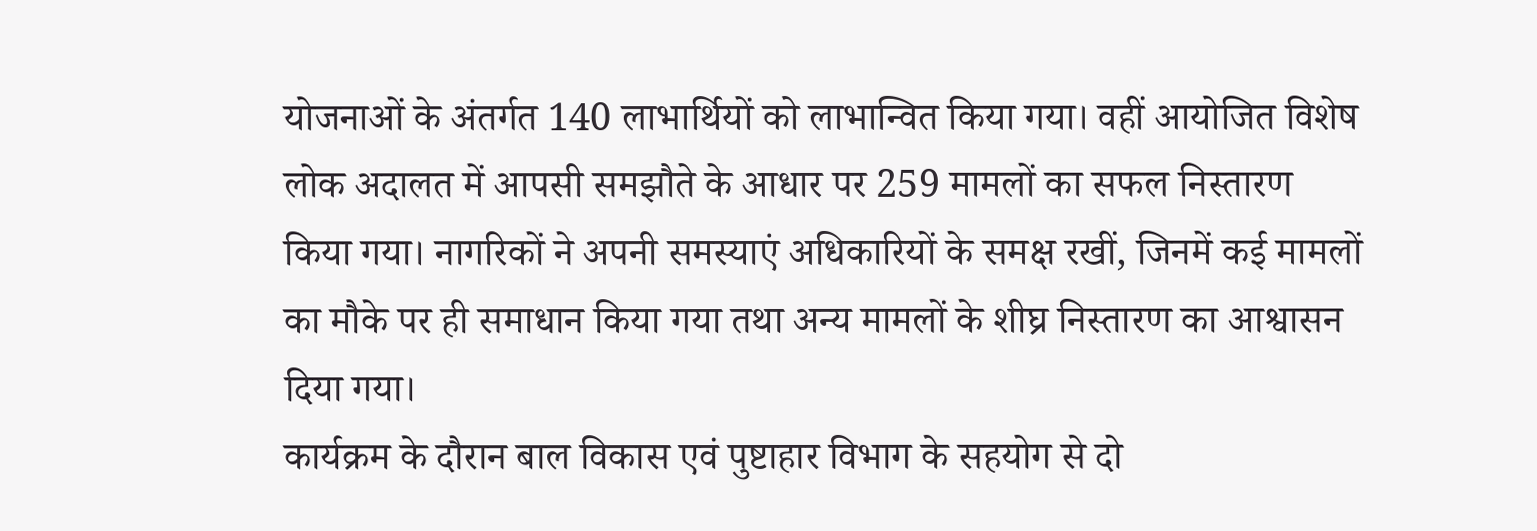योजनाओं के अंतर्गत 140 लाभार्थियों को लाभान्वित किया गया। वहीं आयोजित विशेष लोक अदालत में आपसी समझौते के आधार पर 259 मामलों का सफल निस्तारण किया गया। नागरिकों ने अपनी समस्याएं अधिकारियों के समक्ष रखीं, जिनमें कई मामलों का मौके पर ही समाधान किया गया तथा अन्य मामलों के शीघ्र निस्तारण का आश्वासन दिया गया।
कार्यक्रम के दौरान बाल विकास एवं पुष्टाहार विभाग के सहयोग से दो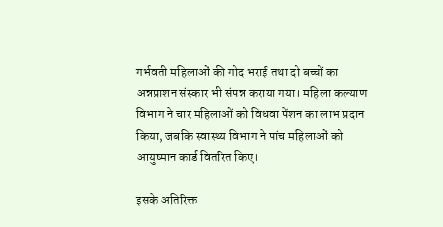गर्भवती महिलाओं की गोद भराई तथा दो बच्चों का अन्नप्राशन संस्कार भी संपन्न कराया गया। महिला कल्याण विभाग ने चार महिलाओं को विधवा पेंशन का लाभ प्रदान किया, जबकि स्वास्थ्य विभाग ने पांच महिलाओं को आयुष्मान कार्ड वितरित किए।

इसके अतिरिक्त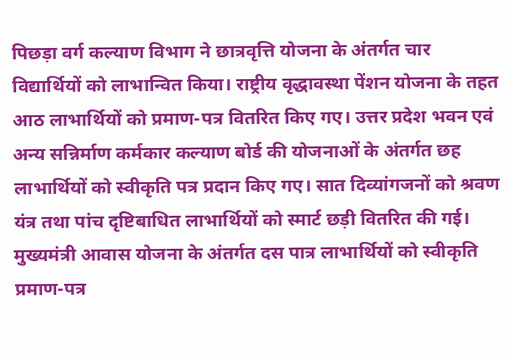पिछड़ा वर्ग कल्याण विभाग ने छात्रवृत्ति योजना के अंतर्गत चार विद्यार्थियों को लाभान्वित किया। राष्ट्रीय वृद्धावस्था पेंशन योजना के तहत आठ लाभार्थियों को प्रमाण-पत्र वितरित किए गए। उत्तर प्रदेश भवन एवं अन्य सन्निर्माण कर्मकार कल्याण बोर्ड की योजनाओं के अंतर्गत छह लाभार्थियों को स्वीकृति पत्र प्रदान किए गए। सात दिव्यांगजनों को श्रवण यंत्र तथा पांच दृष्टिबाधित लाभार्थियों को स्मार्ट छड़ी वितरित की गई। मुख्यमंत्री आवास योजना के अंतर्गत दस पात्र लाभार्थियों को स्वीकृति प्रमाण-पत्र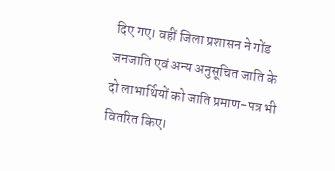दिए गए। वहीं जिला प्रशासन ने गोंड जनजाति एवं अन्य अनुसूचित जाति के दो लाभार्थियों को जाति प्रमाण-पत्र भी वितरित किए।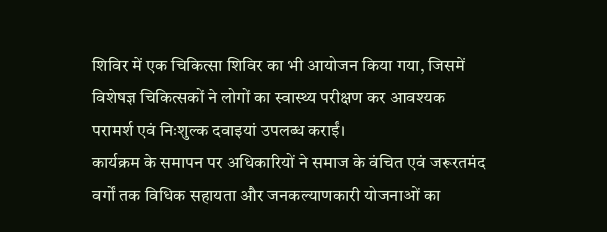शिविर में एक चिकित्सा शिविर का भी आयोजन किया गया, जिसमें विशेषज्ञ चिकित्सकों ने लोगों का स्वास्थ्य परीक्षण कर आवश्यक परामर्श एवं निःशुल्क दवाइयां उपलब्ध कराईं।
कार्यक्रम के समापन पर अधिकारियों ने समाज के वंचित एवं जरूरतमंद वर्गों तक विधिक सहायता और जनकल्याणकारी योजनाओं का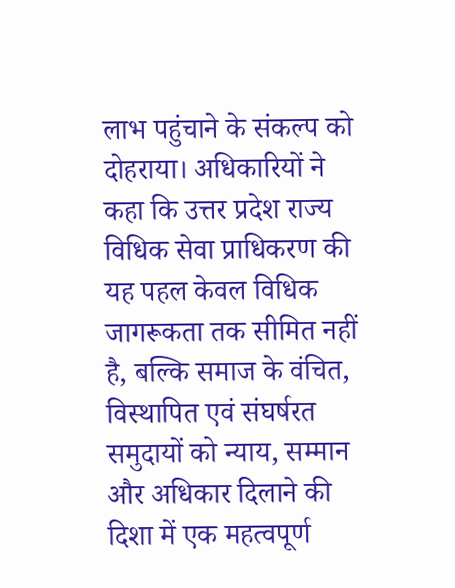लाभ पहुंचाने के संकल्प को दोहराया। अधिकारियों ने कहा कि उत्तर प्रदेश राज्य विधिक सेवा प्राधिकरण की यह पहल केवल विधिक जागरूकता तक सीमित नहीं है, बल्कि समाज के वंचित, विस्थापित एवं संघर्षरत समुदायों को न्याय, सम्मान और अधिकार दिलाने की दिशा में एक महत्वपूर्ण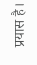प्रयास है।